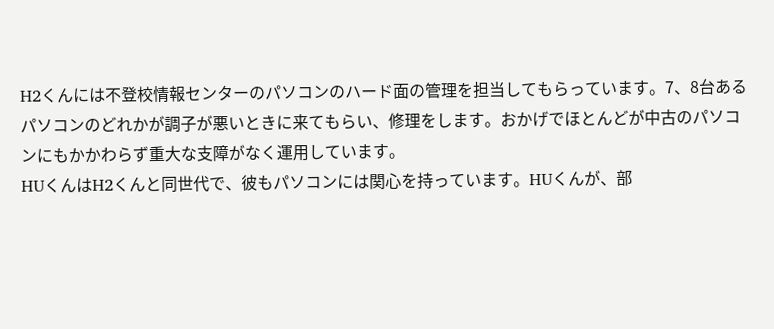H2くんには不登校情報センターのパソコンのハード面の管理を担当してもらっています。7、8台あるパソコンのどれかが調子が悪いときに来てもらい、修理をします。おかげでほとんどが中古のパソコンにもかかわらず重大な支障がなく運用しています。
HUくんはH2くんと同世代で、彼もパソコンには関心を持っています。HUくんが、部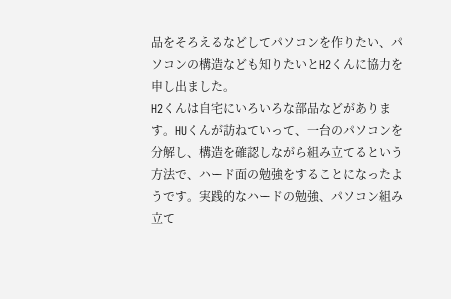品をそろえるなどしてパソコンを作りたい、パソコンの構造なども知りたいとH2くんに協力を申し出ました。
H2くんは自宅にいろいろな部品などがあります。HUくんが訪ねていって、一台のパソコンを分解し、構造を確認しながら組み立てるという方法で、ハード面の勉強をすることになったようです。実践的なハードの勉強、パソコン組み立て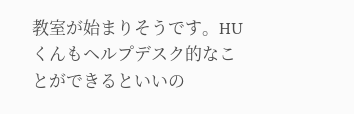教室が始まりそうです。HUくんもヘルプデスク的なことができるといいの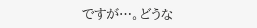ですが…。どうな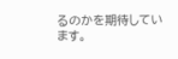るのかを期待しています。